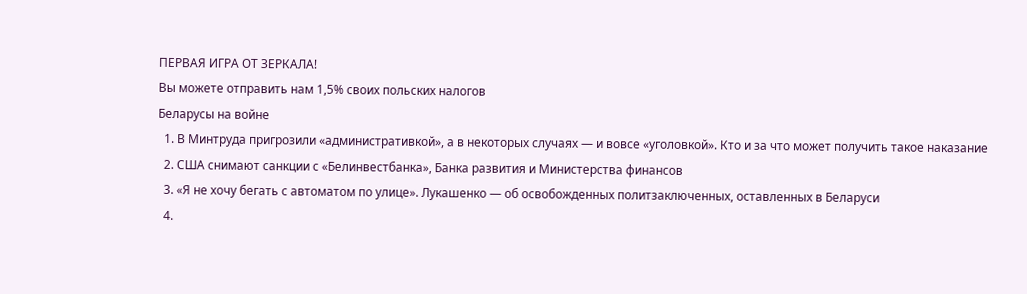ПЕРВАЯ ИГРА ОТ ЗЕРКАЛА!
Вы можете отправить нам 1,5% своих польских налогов
Беларусы на войне
  1. В Минтруда пригрозили «административкой», а в некоторых случаях — и вовсе «уголовкой». Кто и за что может получить такое наказание
  2. США снимают санкции с «Белинвестбанка», Банка развития и Министерства финансов
  3. «Я не хочу бегать с автоматом по улице». Лукашенко — об освобожденных политзаключенных, оставленных в Беларуси
  4.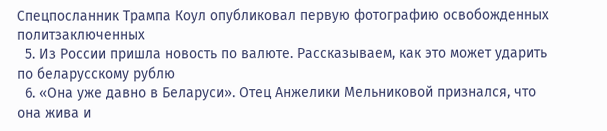Спецпосланник Трампа Коул опубликовал первую фотографию освобожденных политзаключенных
  5. Из России пришла новость по валюте. Рассказываем, как это может ударить по беларусскому рублю
  6. «Она уже давно в Беларуси». Отец Анжелики Мельниковой признался, что она жива и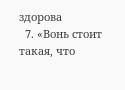здорова
  7. «Вонь стоит такая, что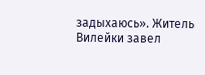задыхаюсь». Житель Вилейки завел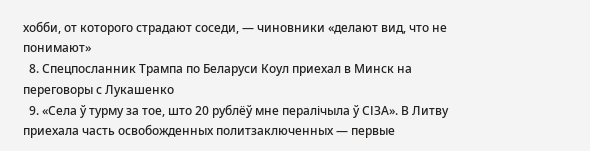хобби, от которого страдают соседи, — чиновники «делают вид, что не понимают»
  8. Спецпосланник Трампа по Беларуси Коул приехал в Минск на переговоры с Лукашенко
  9. «Села ў турму за тое, што 20 рублёў мне пералічыла ў СІЗА». В Литву приехала часть освобожденных политзаключенных — первые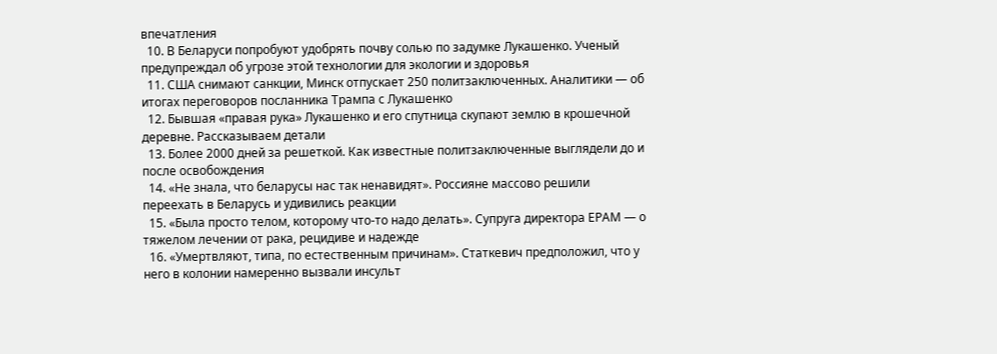впечатления
  10. В Беларуси попробуют удобрять почву солью по задумке Лукашенко. Ученый предупреждал об угрозе этой технологии для экологии и здоровья
  11. США снимают санкции, Минск отпускает 250 политзаключенных. Аналитики — об итогах переговоров посланника Трампа с Лукашенко
  12. Бывшая «правая рука» Лукашенко и его спутница скупают землю в крошечной деревне. Рассказываем детали
  13. Более 2000 дней за решеткой. Как известные политзаключенные выглядели до и после освобождения
  14. «Не знала, что беларусы нас так ненавидят». Россияне массово решили переехать в Беларусь и удивились реакции
  15. «Была просто телом, которому что-то надо делать». Супруга директора ЕРАМ — о тяжелом лечении от рака, рецидиве и надежде
  16. «Умертвляют, типа, по естественным причинам». Статкевич предположил, что у него в колонии намеренно вызвали инсульт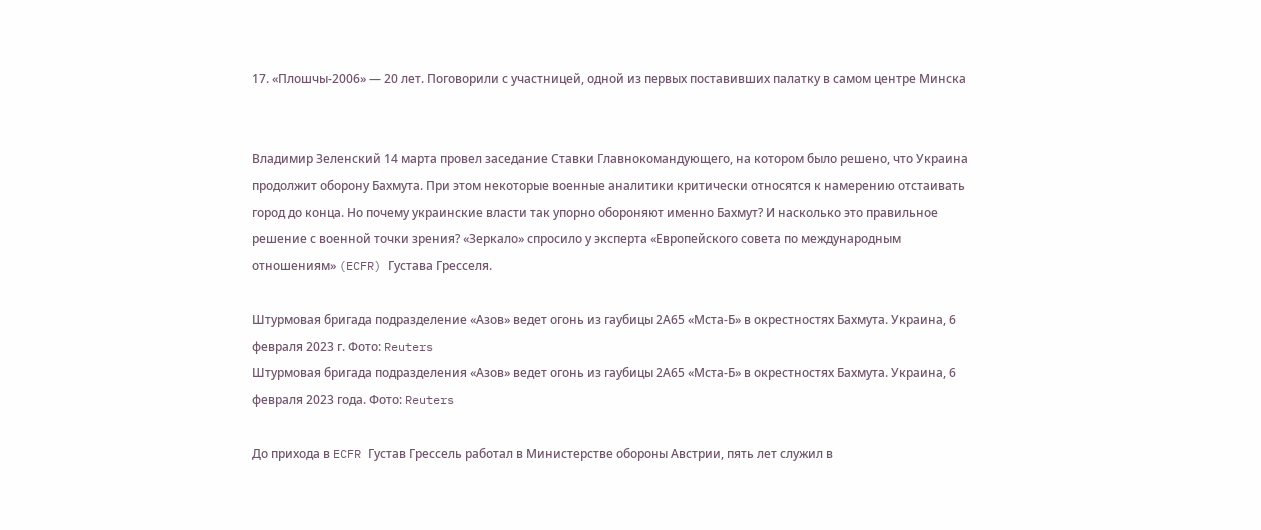17. «Плошчы-2006» — 20 лет. Поговорили с участницей, одной из первых поставивших палатку в самом центре Минска


Владимир Зеленский 14 марта провел заседание Ставки Главнокомандующего, на котором было решено, что Украина продолжит оборону Бахмута. При этом некоторые военные аналитики критически относятся к намерению отстаивать город до конца. Но почему украинские власти так упорно обороняют именно Бахмут? И насколько это правильное решение с военной точки зрения? «Зеркало» спросило у эксперта «Европейского совета по международным отношениям» (ECFR) Густава Гресселя.

Штурмовая бригада подразделение «Азов» ведет огонь из гаубицы 2А65 «Мста-Б» в окрестностях Бахмута. Украина, 6 февраля 2023 г. Фото: Reuters
Штурмовая бригада подразделения «Азов» ведет огонь из гаубицы 2А65 «Мста-Б» в окрестностях Бахмута. Украина, 6 февраля 2023 года. Фото: Reuters

До прихода в ECFR Густав Грессель работал в Министерстве обороны Австрии, пять лет служил в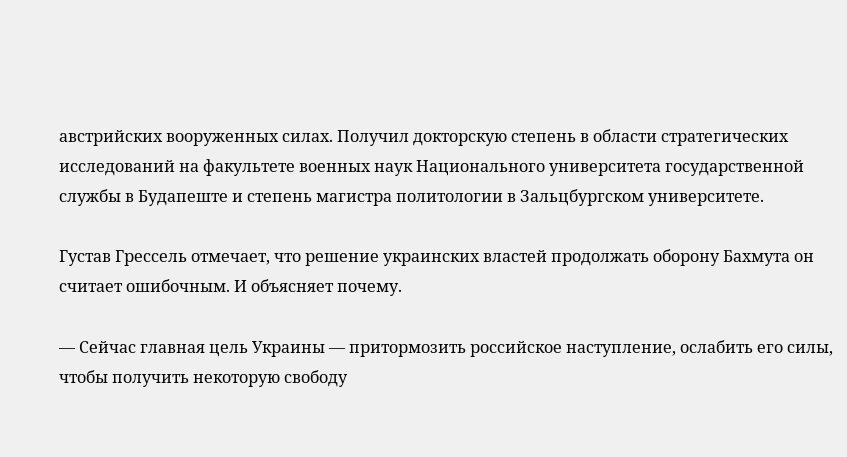австрийских вооруженных силах. Получил докторскую степень в области стратегических исследований на факультете военных наук Национального университета государственной службы в Будапеште и степень магистра политологии в Зальцбургском университете.

Густав Грессель отмечает, что решение украинских властей продолжать оборону Бахмута он считает ошибочным. И объясняет почему.

— Сейчас главная цель Украины — притормозить российское наступление, ослабить его силы, чтобы получить некоторую свободу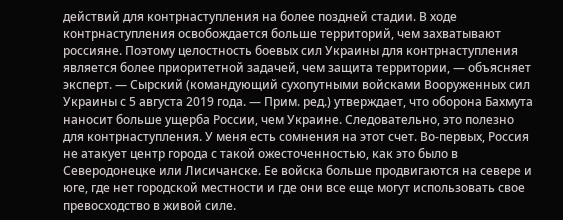действий для контрнаступления на более поздней стадии. В ходе контрнаступления освобождается больше территорий, чем захватывают россияне. Поэтому целостность боевых сил Украины для контрнаступления является более приоритетной задачей, чем защита территории, — объясняет эксперт. — Сырский (командующий сухопутными войсками Вооруженных сил Украины с 5 августа 2019 года. — Прим. ред.) утверждает, что оборона Бахмута наносит больше ущерба России, чем Украине. Следовательно, это полезно для контрнаступления. У меня есть сомнения на этот счет. Во-первых, Россия не атакует центр города с такой ожесточенностью, как это было в Северодонецке или Лисичанске. Ее войска больше продвигаются на севере и юге, где нет городской местности и где они все еще могут использовать свое превосходство в живой силе.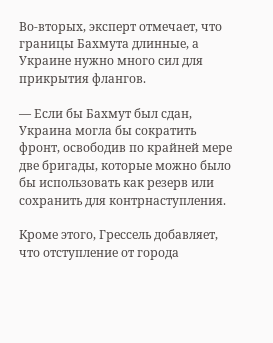Во-вторых, эксперт отмечает, что границы Бахмута длинные, а Украине нужно много сил для прикрытия флангов.

— Если бы Бахмут был сдан, Украина могла бы сократить фронт, освободив по крайней мере две бригады, которые можно было бы использовать как резерв или сохранить для контрнаступления.

Кроме этого, Грессель добавляет, что отступление от города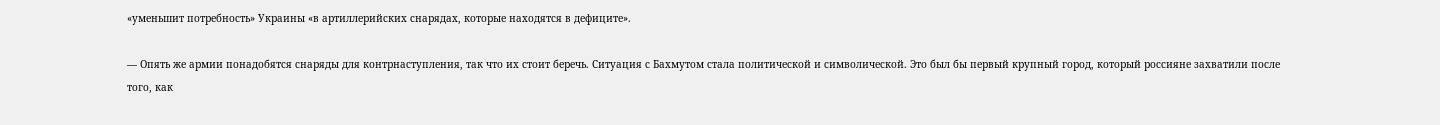«уменьшит потребность» Украины «в артиллерийских снарядах, которые находятся в дефиците».

— Опять же армии понадобятся снаряды для контрнаступления, так что их стоит беречь. Ситуация с Бахмутом стала политической и символической. Это был бы первый крупный город, который россияне захватили после того, как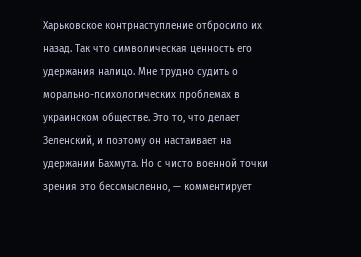Харьковское контрнаступление отбросило их назад. Так что символическая ценность его удержания налицо. Мне трудно судить о морально-психологических проблемах в украинском обществе. Это то, что делает Зеленский, и поэтому он настаивает на удержании Бахмута. Но с чисто военной точки зрения это бессмысленно, — комментирует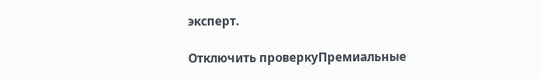эксперт.

Отключить проверкуПремиальные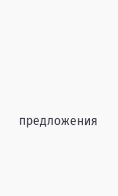предложения